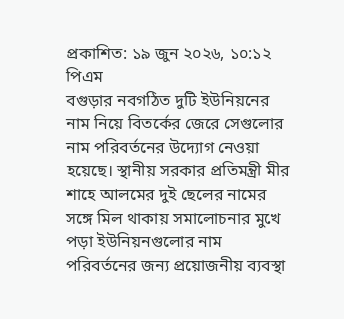প্রকাশিত: ১৯ জুন ২০২৬, ১০:১২ পিএম
বগুড়ার নবগঠিত দুটি ইউনিয়নের নাম নিয়ে বিতর্কের জেরে সেগুলোর নাম পরিবর্তনের উদ্যোগ নেওয়া হয়েছে। স্থানীয় সরকার প্রতিমন্ত্রী মীর শাহে আলমের দুই ছেলের নামের সঙ্গে মিল থাকায় সমালোচনার মুখে পড়া ইউনিয়নগুলোর নাম পরিবর্তনের জন্য প্রয়োজনীয় ব্যবস্থা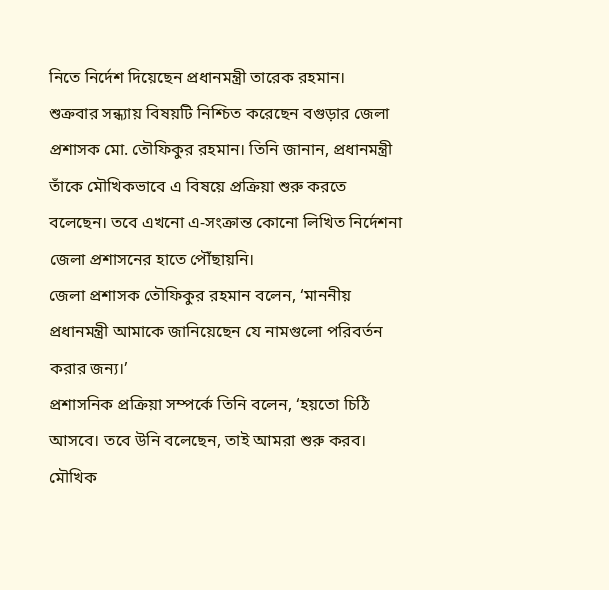নিতে নির্দেশ দিয়েছেন প্রধানমন্ত্রী তারেক রহমান।
শুক্রবার সন্ধ্যায় বিষয়টি নিশ্চিত করেছেন বগুড়ার জেলা প্রশাসক মো. তৌফিকুর রহমান। তিনি জানান, প্রধানমন্ত্রী তাঁকে মৌখিকভাবে এ বিষয়ে প্রক্রিয়া শুরু করতে বলেছেন। তবে এখনো এ-সংক্রান্ত কোনো লিখিত নির্দেশনা জেলা প্রশাসনের হাতে পৌঁছায়নি।
জেলা প্রশাসক তৌফিকুর রহমান বলেন, ‘মাননীয় প্রধানমন্ত্রী আমাকে জানিয়েছেন যে নামগুলো পরিবর্তন করার জন্য।’
প্রশাসনিক প্রক্রিয়া সম্পর্কে তিনি বলেন, ‘হয়তো চিঠি আসবে। তবে উনি বলেছেন, তাই আমরা শুরু করব। মৌখিক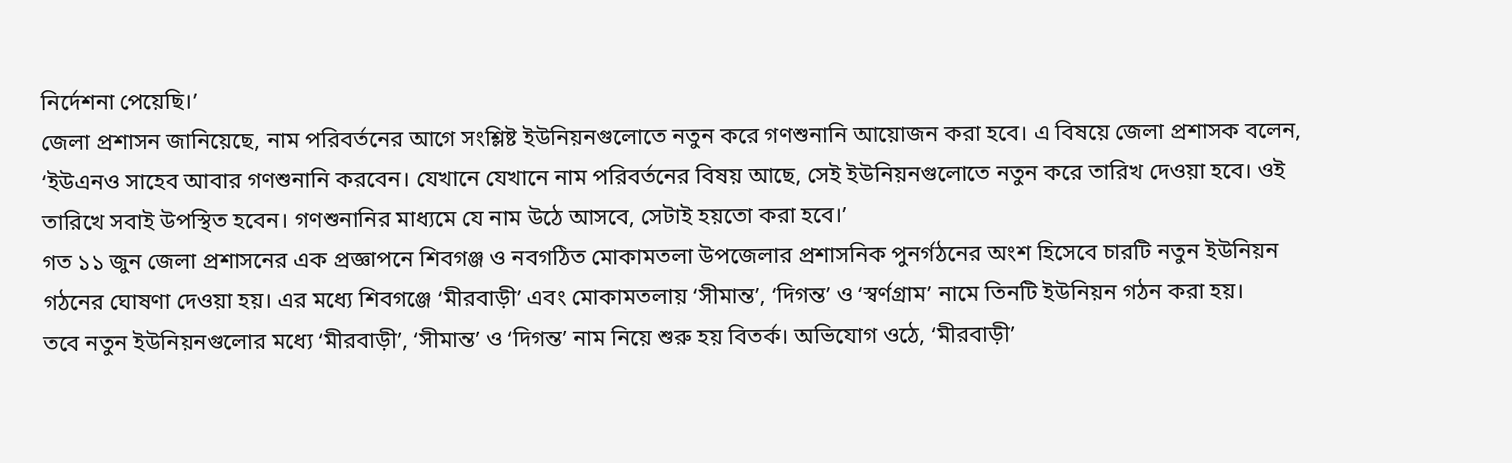নির্দেশনা পেয়েছি।’
জেলা প্রশাসন জানিয়েছে, নাম পরিবর্তনের আগে সংশ্লিষ্ট ইউনিয়নগুলোতে নতুন করে গণশুনানি আয়োজন করা হবে। এ বিষয়ে জেলা প্রশাসক বলেন, ‘ইউএনও সাহেব আবার গণশুনানি করবেন। যেখানে যেখানে নাম পরিবর্তনের বিষয় আছে, সেই ইউনিয়নগুলোতে নতুন করে তারিখ দেওয়া হবে। ওই তারিখে সবাই উপস্থিত হবেন। গণশুনানির মাধ্যমে যে নাম উঠে আসবে, সেটাই হয়তো করা হবে।’
গত ১১ জুন জেলা প্রশাসনের এক প্রজ্ঞাপনে শিবগঞ্জ ও নবগঠিত মোকামতলা উপজেলার প্রশাসনিক পুনর্গঠনের অংশ হিসেবে চারটি নতুন ইউনিয়ন গঠনের ঘোষণা দেওয়া হয়। এর মধ্যে শিবগঞ্জে ‘মীরবাড়ী’ এবং মোকামতলায় ‘সীমান্ত’, ‘দিগন্ত’ ও ‘স্বর্ণগ্রাম’ নামে তিনটি ইউনিয়ন গঠন করা হয়।
তবে নতুন ইউনিয়নগুলোর মধ্যে ‘মীরবাড়ী’, ‘সীমান্ত’ ও ‘দিগন্ত’ নাম নিয়ে শুরু হয় বিতর্ক। অভিযোগ ওঠে, ‘মীরবাড়ী’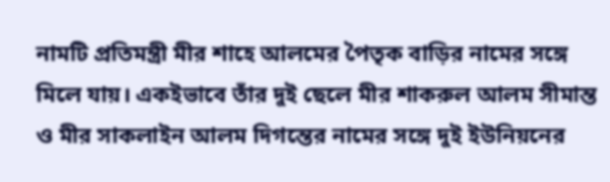নামটি প্রতিমন্ত্রী মীর শাহে আলমের পৈতৃক বাড়ির নামের সঙ্গে মিলে যায়। একইভাবে তাঁর দুই ছেলে মীর শাকরুল আলম সীমান্ত ও মীর সাকলাইন আলম দিগন্তের নামের সঙ্গে দুই ইউনিয়নের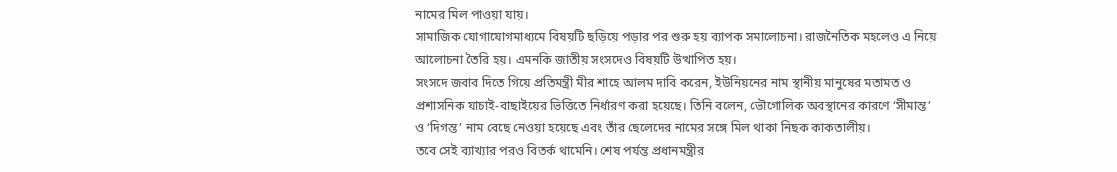নামের মিল পাওয়া যায়।
সামাজিক যোগাযোগমাধ্যমে বিষয়টি ছড়িয়ে পড়ার পর শুরু হয় ব্যাপক সমালোচনা। রাজনৈতিক মহলেও এ নিয়ে আলোচনা তৈরি হয়। এমনকি জাতীয় সংসদেও বিষয়টি উত্থাপিত হয়।
সংসদে জবাব দিতে গিয়ে প্রতিমন্ত্রী মীর শাহে আলম দাবি করেন, ইউনিয়নের নাম স্থানীয় মানুষের মতামত ও প্রশাসনিক যাচাই-বাছাইয়ের ভিত্তিতে নির্ধারণ করা হয়েছে। তিনি বলেন, ভৌগোলিক অবস্থানের কারণে ‘সীমান্ত’ ও ‘দিগন্ত’ নাম বেছে নেওয়া হয়েছে এবং তাঁর ছেলেদের নামের সঙ্গে মিল থাকা নিছক কাকতালীয়।
তবে সেই ব্যাখ্যার পরও বিতর্ক থামেনি। শেষ পর্যন্ত প্রধানমন্ত্রীর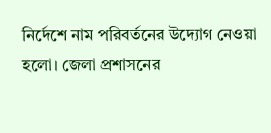নির্দেশে নাম পরিবর্তনের উদ্যোগ নেওয়া হলো। জেলা প্রশাসনের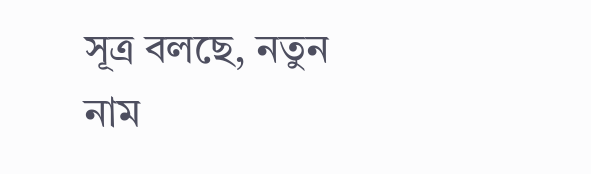সূত্র বলছে, নতুন নাম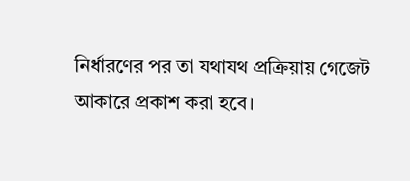নির্ধারণের পর তা যথাযথ প্রক্রিয়ায় গেজেট আকারে প্রকাশ করা হবে।